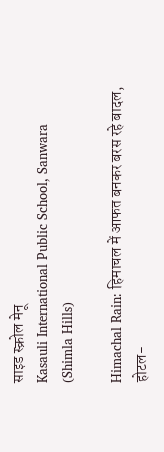साइड स्क्रोल मेनू
Kasauli International Public School, Sanwara (Shimla Hills)

Himachal Rain: हिमाचल में आफत बनकर बरस रहे बादल, होटल-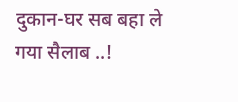दुकान-घर सब बहा ले गया सैलाब ..!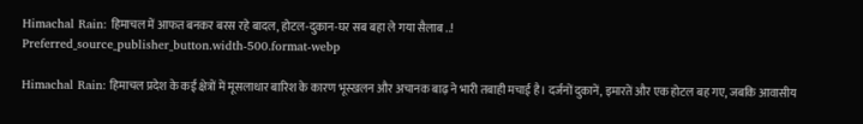Himachal Rain: हिमाचल में आफत बनकर बरस रहे बादल, होटल-दुकान-घर सब बहा ले गया सैलाब ..!
Preferred_source_publisher_button.width-500.format-webp

Himachal Rain: हिमाचल प्रदेश के कई क्षेत्रों में मूसलाधार बारिश के कारण भूस्खलन और अचानक बाढ़ ने भारी तबाही मचाई है। दर्जनों दुकानें, इमारतें और एक होटल बह गए, जबकि आवासीय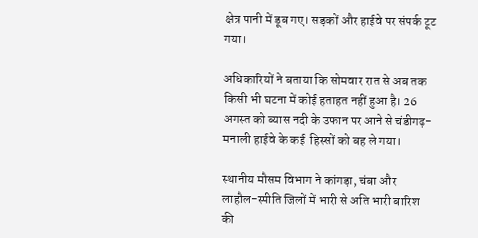क्षेत्र पानी में डूब गए। सड़कों और हाईवे पर संपर्क टूट गया।

अधिकारियों ने बताया कि सोमवार रात से अब तक किसी भी घटना में कोई हताहत नहीं हुआ है। 26 अगस्त को ब्यास नदी के उफान पर आने से चंडीगढ़-मनाली हाईवे के कई  हिस्सों को बह ले गया।

स्थानीय मौसम विभाग ने कांगड़ा, चंबा और लाहौल-स्पीति जिलों में भारी से अति भारी बारिश की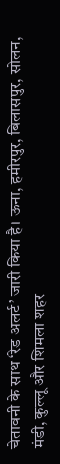चेतावनी के साथ ‘रेड अलर्ट’ जारी किया है। ऊना, हमीरपुर, बिलासपुर, सोलन, मंडी, कुल्लू और शिमला शहर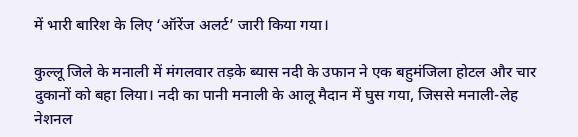में भारी बारिश के लिए ‘ऑरेंज अलर्ट’ जारी किया गया।

कुल्लू जिले के मनाली में मंगलवार तड़के ब्यास नदी के उफान ने एक बहुमंजिला होटल और चार दुकानों को बहा लिया। नदी का पानी मनाली के आलू मैदान में घुस गया, जिससे मनाली-लेह नेशनल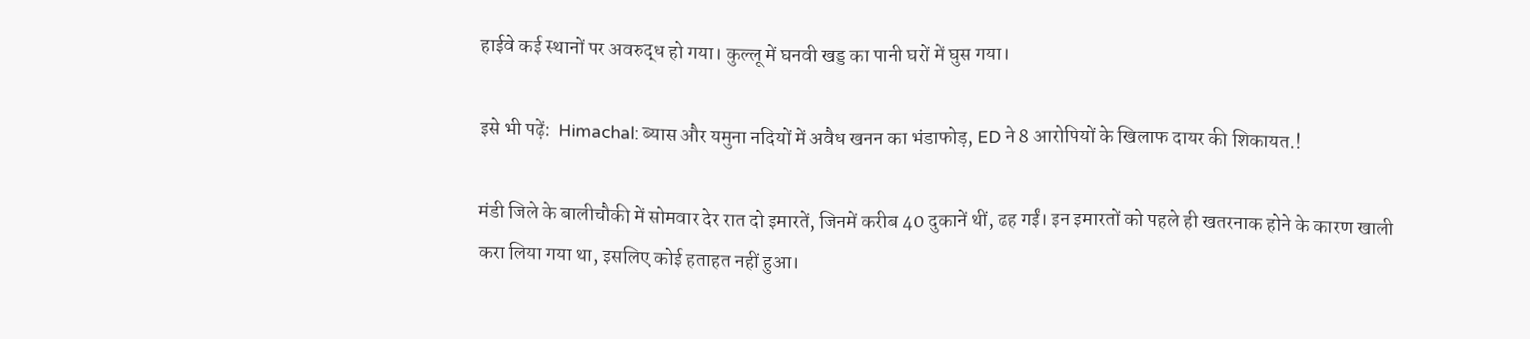हाईवे कई स्थानों पर अवरुद्ध हो गया। कुल्लू में घनवी खड्ड का पानी घरों में घुस गया।

इसे भी पढ़ें:  Himachal: ब्यास और यमुना नदियों में अवैध खनन का भंडाफोड़, ED ने 8 आरोपियों के खिलाफ दायर की शिकायत.!

मंडी जिले के बालीचौकी में सोमवार देर रात दो इमारतें, जिनमें करीब 40 दुकानें थीं, ढह गईं। इन इमारतों को पहले ही खतरनाक होने के कारण खाली करा लिया गया था, इसलिए कोई हताहत नहीं हुआ।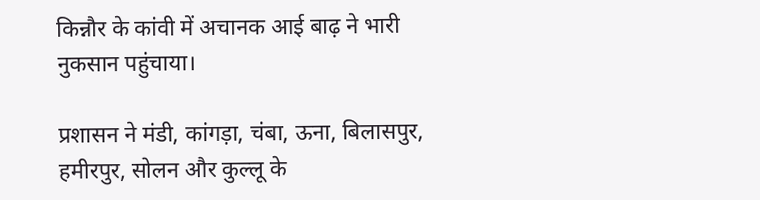किन्नौर के कांवी में अचानक आई बाढ़ ने भारी नुकसान पहुंचाया।

प्रशासन ने मंडी, कांगड़ा, चंबा, ऊना, बिलासपुर, हमीरपुर, सोलन और कुल्लू के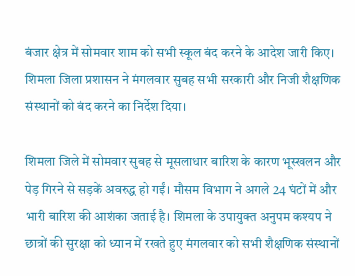बंजार क्षेत्र में सोमवार शाम को सभी स्कूल बंद करने के आदेश जारी किए। शिमला जिला प्रशासन ने मंगलवार सुबह सभी सरकारी और निजी शैक्षणिक संस्थानों को बंद करने का निर्देश दिया।

शिमला जिले में सोमवार सुबह से मूसलाधार बारिश के कारण भूस्खलन और पेड़ गिरने से सड़कें अवरुद्ध हो गईं। मौसम विभाग ने अगले 24 घंटों में और भारी बारिश की आशंका जताई है। शिमला के उपायुक्त अनुपम कश्यप ने छात्रों की सुरक्षा को ध्यान में रखते हुए मंगलवार को सभी शैक्षणिक संस्थानों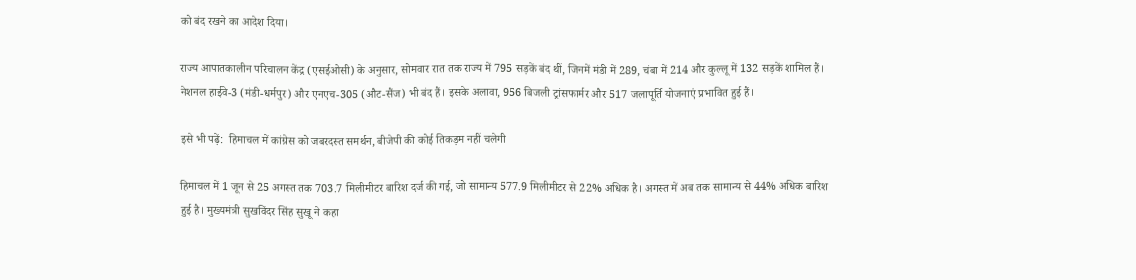को बंद रखने का आदेश दिया।

राज्य आपातकालीन परिचालन केंद्र (एसईओसी) के अनुसार, सोमवार रात तक राज्य में 795 सड़कें बंद थीं, जिनमें मंडी में 289, चंबा में 214 और कुल्लू में 132 सड़कें शामिल हैं। नेशनल हाईवे-3 (मंडी-धर्मपुर) और एनएच-305 (औट-सैंज) भी बंद हैं। इसके अलावा, 956 बिजली ट्रांसफार्मर और 517 जलापूर्ति योजनाएं प्रभावित हुई हैं।

इसे भी पढ़ें:  हिमाचल में कांग्रेस को जबरदस्त समर्थन, बीजेपी की कोई तिकड़म नहीं चलेगी

हिमाचल में 1 जून से 25 अगस्त तक 703.7 मिलीमीटर बारिश दर्ज की गई, जो सामान्य 577.9 मिलीमीटर से 22% अधिक है। अगस्त में अब तक सामान्य से 44% अधिक बारिश हुई है। मुख्यमंत्री सुखविंदर सिंह सुखू ने कहा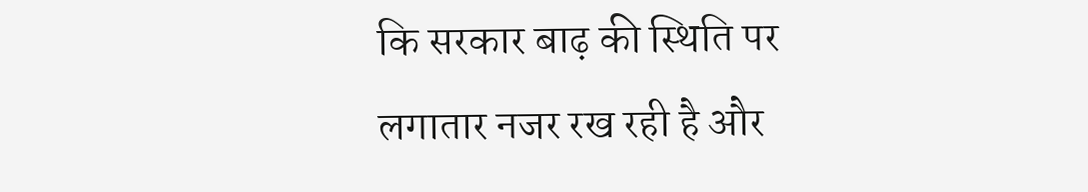कि सरकार बाढ़ की स्थिति पर लगातार नजर रख रही है और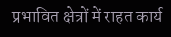प्रभावित क्षेत्रों में राहत कार्य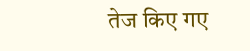तेज किए गए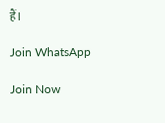हैं।

Join WhatsApp

Join Now